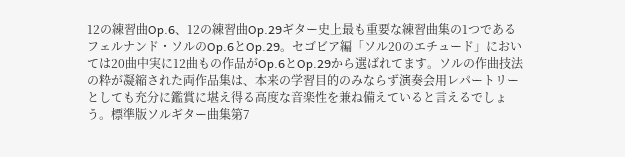12の練習曲Op.6、12の練習曲Op.29ギター史上最も重要な練習曲集の1つであるフェルナンド・ソルのOp.6とOp.29。セゴビア編「ソル20のエチュード」においては20曲中実に12曲もの作品がOp.6とOp.29から選ばれてます。ソルの作曲技法の粋が凝縮された両作品集は、本来の学習目的のみならず演奏会用レパートリーとしても充分に鑑賞に堪え得る高度な音楽性を兼ね備えていると言えるでしょう。標準版ソルギター曲集第7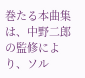巻たる本曲集は、中野二郎の監修により、ソル